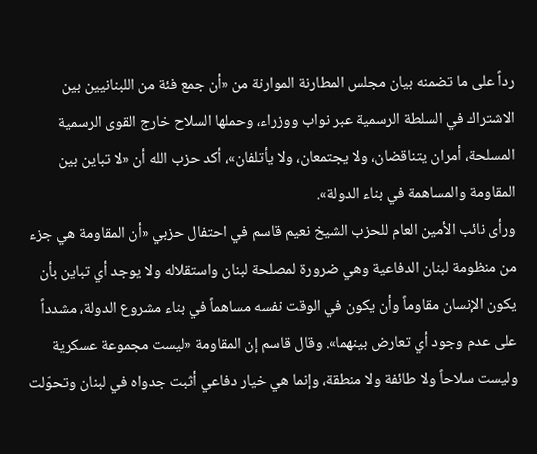رداً على ما تضمنه بيان مجلس المطارنة الموارنة من «أن جمع فئة من اللبنانيين بين الاشتراك في السلطة الرسمية عبر نواب ووزراء، وحملها السلاح خارج القوى الرسمية المسلحة، أمران يتناقضان، ولا يجتمعان، ولا يأتلفان»، أكد حزب الله أن «لا تباين بين المقاومة والمساهمة في بناء الدولة».
ورأى نائب الأمين العام للحزب الشيخ نعيم قاسم في احتفال حزبي «أن المقاومة هي جزء من منظومة لبنان الدفاعية وهي ضرورة لمصلحة لبنان واستقلاله ولا يوجد أي تباين بأن يكون الإنسان مقاوماً وأن يكون في الوقت نفسه مساهماً في بناء مشروع الدولة، مشدداً على عدم وجود أي تعارض بينهما». وقال قاسم إن المقاومة «ليست مجموعة عسكرية وليست سلاحاً ولا طائفة ولا منطقة، وإنما هي خيار دفاعي أثبت جدواه في لبنان وتحوّلت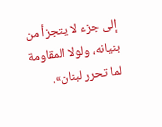إلى جزء لا يتجزأ من بنيانه، ولولا المقاومة لما تحرر لبنان».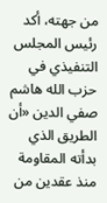من جهته، أكد رئيس المجلس التنفيذي في حزب الله هاشم صفي الدين «أن الطريق الذي بدأته المقاومة منذ عقدين من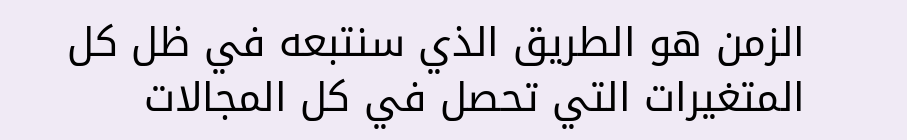الزمن هو الطريق الذي سنتبعه في ظل كل المتغيرات التي تحصل في كل المجالات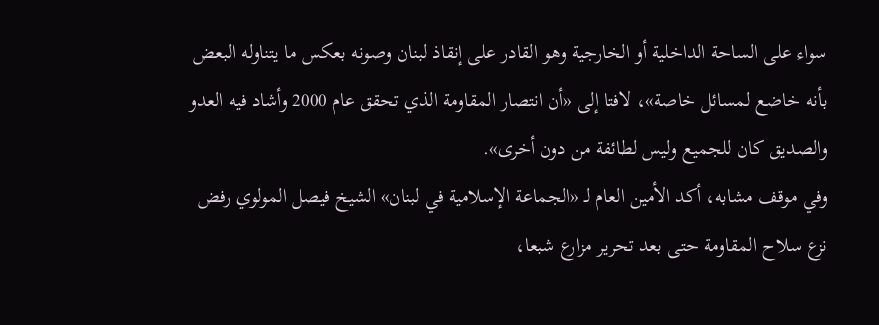سواء على الساحة الداخلية أو الخارجية وهو القادر على إنقاذ لبنان وصونه بعكس ما يتناوله البعض بأنه خاضع لمسائل خاصة»، لافتا إلى «أن انتصار المقاومة الذي تحقق عام 2000 وأشاد فيه العدو والصديق كان للجميع وليس لطائفة من دون أخرى».
وفي موقف مشابه، أكد الأمين العام لـ «الجماعة الإسلامية في لبنان» الشيخ فيصل المولوي رفض نزع سلاح المقاومة حتى بعد تحرير مزارع شبعا،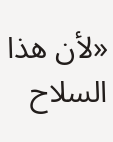«لأن هذا السلاح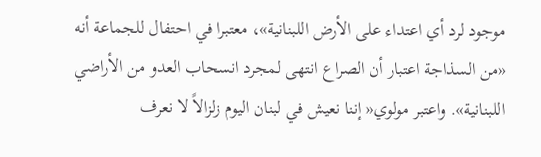موجود لرد أي اعتداء على الأرض اللبنانية»، معتبرا في احتفال للجماعة أنه «من السذاجة اعتبار أن الصراع انتهى لمجرد انسحاب العدو من الأراضي اللبنانية». واعتبر مولوي« إننا نعيش في لبنان اليوم زلزالاً لا نعرف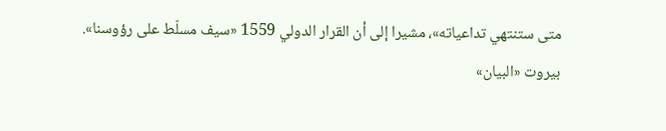متى ستنتهي تداعياته»، مشيرا إلى أن القرار الدولي 1559 «سيف مسلّط على رؤوسنا».
بيروت «البيان»